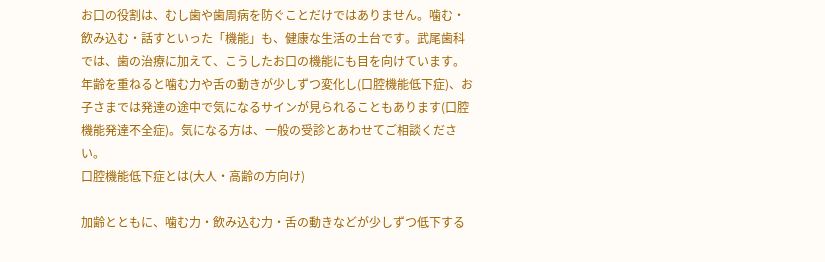お口の役割は、むし歯や歯周病を防ぐことだけではありません。噛む・飲み込む・話すといった「機能」も、健康な生活の土台です。武尾歯科では、歯の治療に加えて、こうしたお口の機能にも目を向けています。
年齢を重ねると噛む力や舌の動きが少しずつ変化し(口腔機能低下症)、お子さまでは発達の途中で気になるサインが見られることもあります(口腔機能発達不全症)。気になる方は、一般の受診とあわせてご相談ください。
口腔機能低下症とは(大人・高齢の方向け)

加齢とともに、噛む力・飲み込む力・舌の動きなどが少しずつ低下する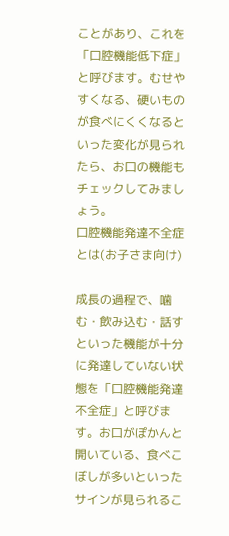ことがあり、これを「口腔機能低下症」と呼びます。むせやすくなる、硬いものが食べにくくなるといった変化が見られたら、お口の機能もチェックしてみましょう。
口腔機能発達不全症とは(お子さま向け)

成長の過程で、噛む・飲み込む・話すといった機能が十分に発達していない状態を「口腔機能発達不全症」と呼びます。お口がぽかんと開いている、食べこぼしが多いといったサインが見られるこ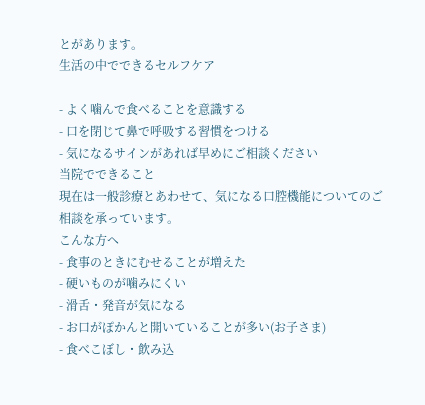とがあります。
生活の中でできるセルフケア

- よく噛んで食べることを意識する
- 口を閉じて鼻で呼吸する習慣をつける
- 気になるサインがあれば早めにご相談ください
当院でできること
現在は一般診療とあわせて、気になる口腔機能についてのご相談を承っています。
こんな方へ
- 食事のときにむせることが増えた
- 硬いものが噛みにくい
- 滑舌・発音が気になる
- お口がぽかんと開いていることが多い(お子さま)
- 食べこぼし・飲み込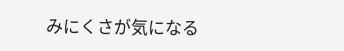みにくさが気になる